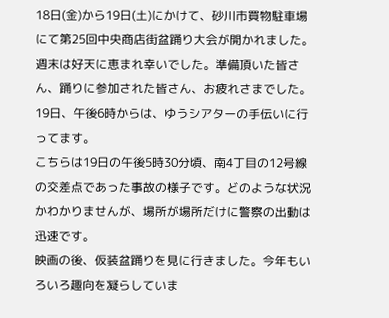18日(金)から19日(土)にかけて、砂川市買物駐車場にて第25回中央商店街盆踊り大会が開かれました。
週末は好天に恵まれ幸いでした。準備頂いた皆さん、踊りに参加された皆さん、お疲れさまでした。
19日、午後6時からは、ゆうシアターの手伝いに行ってます。
こちらは19日の午後5時30分頃、南4丁目の12号線の交差点であった事故の様子です。どのような状況かわかりませんが、場所が場所だけに警察の出動は迅速です。
映画の後、仮装盆踊りを見に行きました。今年もいろいろ趣向を凝らしていま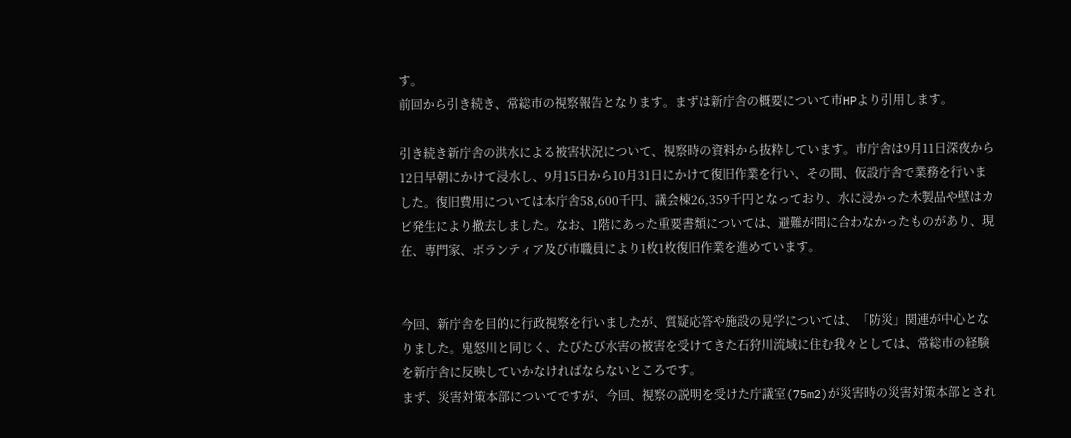す。
前回から引き続き、常総市の視察報告となります。まずは新庁舎の概要について市HPより引用します。

引き続き新庁舎の洪水による被害状況について、視察時の資料から抜粋しています。市庁舎は9月11日深夜から12日早朝にかけて浸水し、9月15日から10月31日にかけて復旧作業を行い、その間、仮設庁舎で業務を行いました。復旧費用については本庁舎58,600千円、議会棟26,359千円となっており、水に浸かった木製品や壁はカビ発生により撤去しました。なお、1階にあった重要書類については、避難が間に合わなかったものがあり、現在、専門家、ボランティア及び市職員により1枚1枚復旧作業を進めています。


今回、新庁舎を目的に行政視察を行いましたが、質疑応答や施設の見学については、「防災」関連が中心となりました。鬼怒川と同じく、たびたび水害の被害を受けてきた石狩川流域に住む我々としては、常総市の経験を新庁舎に反映していかなければならないところです。
まず、災害対策本部についてですが、今回、視察の説明を受けた庁議室(75m2)が災害時の災害対策本部とされ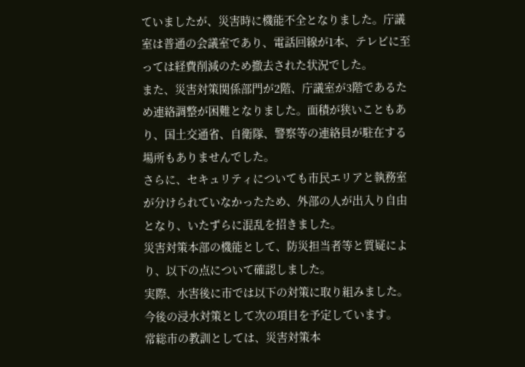ていましたが、災害時に機能不全となりました。庁議室は普通の会議室であり、電話回線が1本、テレビに至っては経費削減のため撤去された状況でした。
また、災害対策関係部門が2階、庁議室が3階であるため連絡調整が困難となりました。面積が狭いこともあり、国土交通省、自衛隊、警察等の連絡員が駐在する場所もありませんでした。
さらに、セキュリティについても市民エリアと執務室が分けられていなかったため、外部の人が出入り自由となり、いたずらに混乱を招きました。
災害対策本部の機能として、防災担当者等と質疑により、以下の点について確認しました。
実際、水害後に市では以下の対策に取り組みました。
今後の浸水対策として次の項目を予定しています。
常総市の教訓としては、災害対策本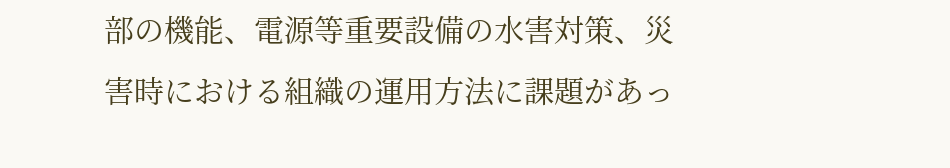部の機能、電源等重要設備の水害対策、災害時における組織の運用方法に課題があっ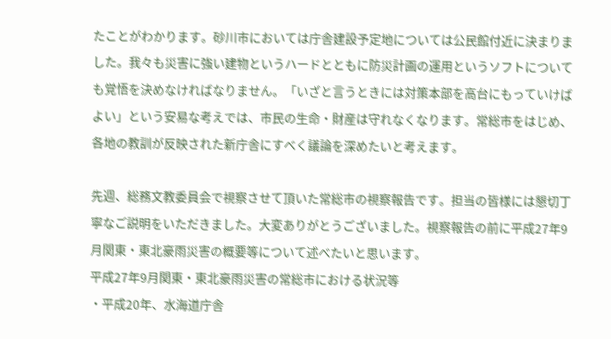たことがわかります。砂川市においては庁舎建設予定地については公民館付近に決まりました。我々も災害に強い建物というハードとともに防災計画の運用というソフトについても覚悟を決めなければなりません。「いざと言うときには対策本部を高台にもっていけばよい」という安易な考えでは、市民の生命・財産は守れなくなります。常総市をはじめ、各地の教訓が反映された新庁舎にすべく議論を深めたいと考えます。

先週、総務文教委員会で視察させて頂いた常総市の視察報告です。担当の皆様には懇切丁寧なご説明をいただきました。大変ありがとうございました。視察報告の前に平成27年9月関東・東北豪雨災害の概要等について述べたいと思います。
平成27年9月関東・東北豪雨災害の常総市における状況等
・平成20年、水海道庁舎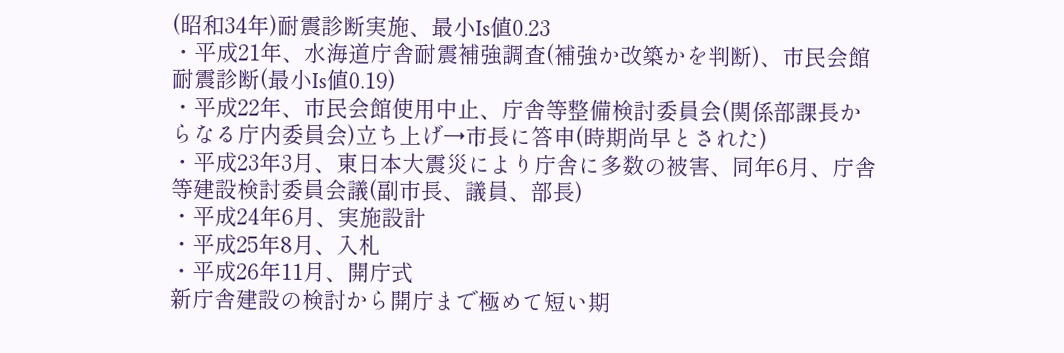(昭和34年)耐震診断実施、最小Is値0.23
・平成21年、水海道庁舎耐震補強調査(補強か改築かを判断)、市民会館耐震診断(最小Is値0.19)
・平成22年、市民会館使用中止、庁舎等整備検討委員会(関係部課長からなる庁内委員会)立ち上げ→市長に答申(時期尚早とされた)
・平成23年3月、東日本大震災により庁舎に多数の被害、同年6月、庁舎等建設検討委員会議(副市長、議員、部長)
・平成24年6月、実施設計
・平成25年8月、入札
・平成26年11月、開庁式
新庁舎建設の検討から開庁まで極めて短い期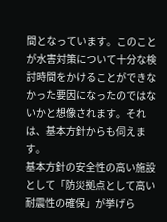間となっています。このことが水害対策について十分な検討時間をかけることができなかった要因になったのではないかと想像されます。それは、基本方針からも伺えます。
基本方針の安全性の高い施設として「防災拠点として高い耐震性の確保」が挙げら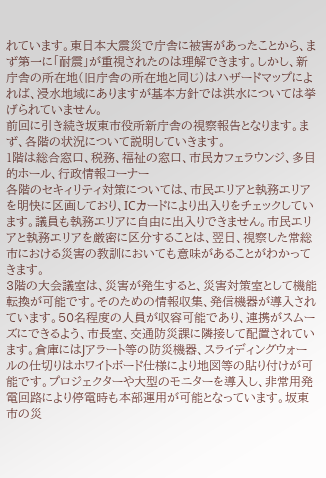れています。東日本大震災で庁舎に被害があったことから、まず第一に「耐震」が重視されたのは理解できます。しかし、新庁舎の所在地(旧庁舎の所在地と同じ)はハザードマップによれば、浸水地域にありますが基本方針では洪水については挙げられていません。
前回に引き続き坂東市役所新庁舎の視察報告となります。まず、各階の状況について説明していきます。
1階は総合窓口、税務、福祉の窓口、市民カフェラウンジ、多目的ホール、行政情報コーナー
各階のセキィリティ対策については、市民エリアと執務エリアを明快に区画しており、ICカードにより出入りをチェックしています。議員も執務エリアに自由に出入りできません。市民エリアと執務エリアを厳密に区分することは、翌日、視察した常総市における災害の教訓においても意味があることがわかってきます。
3階の大会議室は、災害が発生すると、災害対策室として機能転換が可能です。そのための情報収集、発信機器が導入されています。50名程度の人員が収容可能であり、連携がスムーズにできるよう、市長室、交通防災課に隣接して配置されています。倉庫にはJアラート等の防災機器、スライディングウォールの仕切りはホワイトボード仕様により地図等の貼り付けが可能です。プロジェクターや大型のモニターを導入し、非常用発電回路により停電時も本部運用が可能となっています。坂東市の災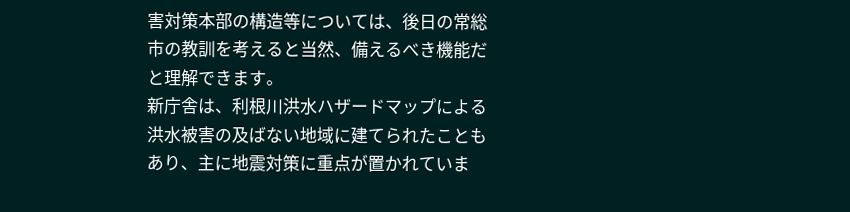害対策本部の構造等については、後日の常総市の教訓を考えると当然、備えるべき機能だと理解できます。
新庁舎は、利根川洪水ハザードマップによる洪水被害の及ばない地域に建てられたこともあり、主に地震対策に重点が置かれていま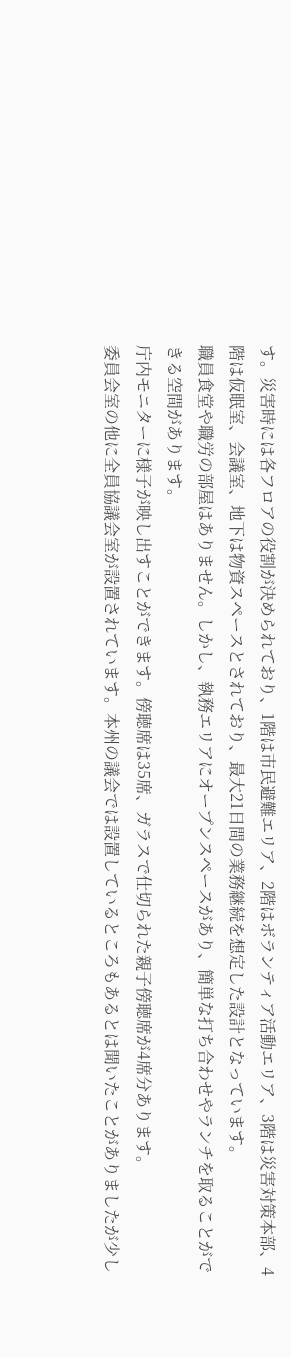す。災害時には各フロアの役割が決められており、1階は市民避難エリア、2階はボランティア活動エリア、3階は災害対策本部、4階は仮眠室、会議室、地下は物資スペースとされており、最大21日間の業務継続を想定した設計となっています。
職員食堂や職労の部屋はありません。しかし、執務エリアにオープンスペースがあり、簡単な打ち合わせやランチを取ることができる空間があります。
庁内モニターに様子が映し出すことができます。傍聴席は35席、ガラスで仕切られた親子傍聴席が4席分あります。
委員会室の他に全員協議会室が設置されています。本州の議会では設置しているところもあるとは聞いたことがありましたが少し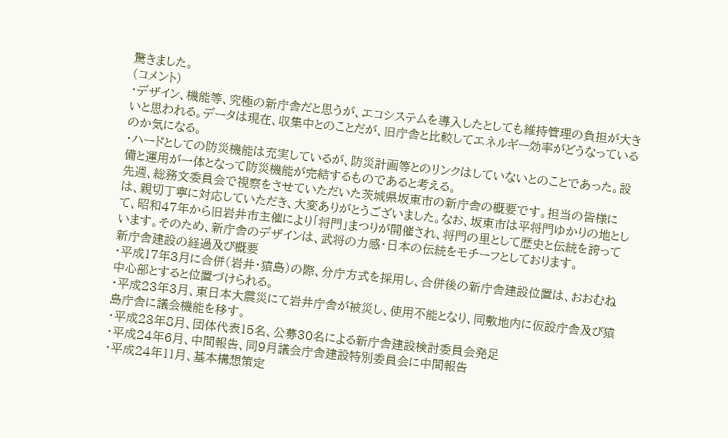驚きました。
(コメント)
・デザイン、機能等、究極の新庁舎だと思うが、エコシステムを導入したとしても維持管理の負担が大きいと思われる。データは現在、収集中とのことだが、旧庁舎と比較してエネルギー効率がどうなっているのか気になる。
・ハードとしての防災機能は充実しているが、防災計画等とのリンクはしていないとのことであった。設備と運用が一体となって防災機能が完結するものであると考える。
先週、総務文委員会で視察をさせていただいた茨城県坂東市の新庁舎の概要です。担当の皆様には、親切丁寧に対応していただき、大変ありがとうございました。なお、坂東市は平将門ゆかりの地として、昭和47年から旧岩井市主催により「将門」まつりが開催され、将門の里として歴史と伝統を誇っています。そのため、新庁舎のデザインは、武将の力感・日本の伝統をモチーフとしております。
新庁舎建設の経過及び概要
・平成17年3月に合併(岩井・猿島)の際、分庁方式を採用し、合併後の新庁舎建設位置は、おおむね中心部とすると位置づけられる。
・平成23年3月、東日本大震災にて岩井庁舎が被災し、使用不能となり、同敷地内に仮設庁舎及び猿島庁舎に議会機能を移す。
・平成23年8月、団体代表15名、公募30名による新庁舎建設検討委員会発足
・平成24年6月、中間報告、同9月議会庁舎建設特別委員会に中間報告
・平成24年11月、基本構想策定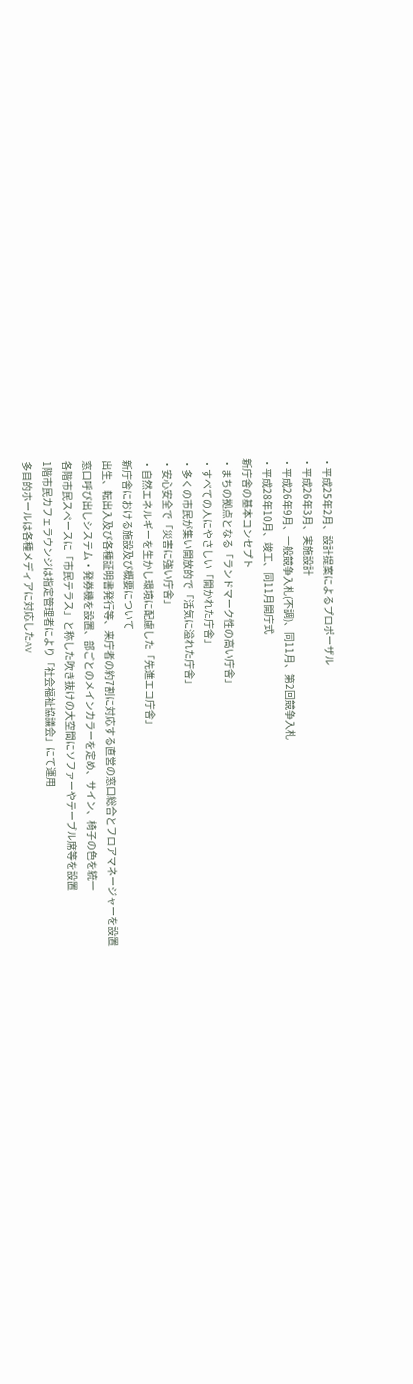・平成25年2月、設計提案によるプロポーザル
・平成26年3月、実施設計
・平成26年9月、一般競争入札(不調)、同11月、第2回競争入札
・平成28年10月、竣工、同11月開庁式
新庁舎の基本コンセプト
・まちの拠点となる「ランドマーク性の高い庁舎」
・すべての人にやさしい「開かれた庁舎」
・多くの市民が集い開放的で「活気に溢れた庁舎」
・安心安全で「災害に強い庁舎」
・自然エネルギーを生かし環境に配慮した「先進エコ庁舎」
新庁舎における施設及び概要について
出生、転出入及び各種証明書発行等、来庁者の約7割に対応する直営の窓口総合とフロアマネージャーを設置
窓口呼び出しシステム・発券機を設置、部ごとのメインカラーを定め、サイン、椅子の色を統一
各階市民スペースに「市民テラス」と称した吹き抜けの大空間にソファーやテーブル席等を設置
1階市民カフェラウンジは指定管理者により「社会福祉協議会」にて運用
多目的ホールは各種メディアに対応したAV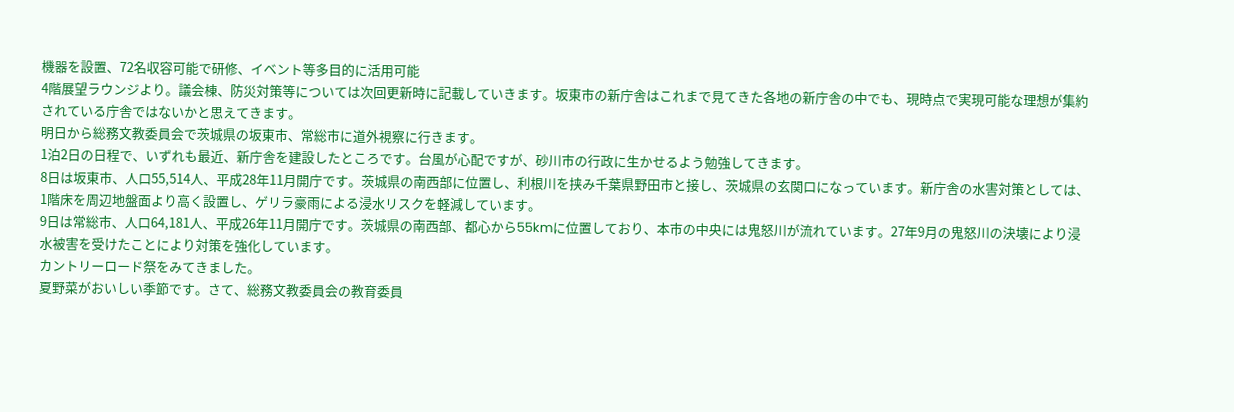機器を設置、72名収容可能で研修、イベント等多目的に活用可能
4階展望ラウンジより。議会棟、防災対策等については次回更新時に記載していきます。坂東市の新庁舎はこれまで見てきた各地の新庁舎の中でも、現時点で実現可能な理想が集約されている庁舎ではないかと思えてきます。
明日から総務文教委員会で茨城県の坂東市、常総市に道外視察に行きます。
1泊2日の日程で、いずれも最近、新庁舎を建設したところです。台風が心配ですが、砂川市の行政に生かせるよう勉強してきます。
8日は坂東市、人口55,514人、平成28年11月開庁です。茨城県の南西部に位置し、利根川を挟み千葉県野田市と接し、茨城県の玄関口になっています。新庁舎の水害対策としては、1階床を周辺地盤面より高く設置し、ゲリラ豪雨による浸水リスクを軽減しています。
9日は常総市、人口64,181人、平成26年11月開庁です。茨城県の南西部、都心から55kmに位置しており、本市の中央には鬼怒川が流れています。27年9月の鬼怒川の決壊により浸水被害を受けたことにより対策を強化しています。
カントリーロード祭をみてきました。
夏野菜がおいしい季節です。さて、総務文教委員会の教育委員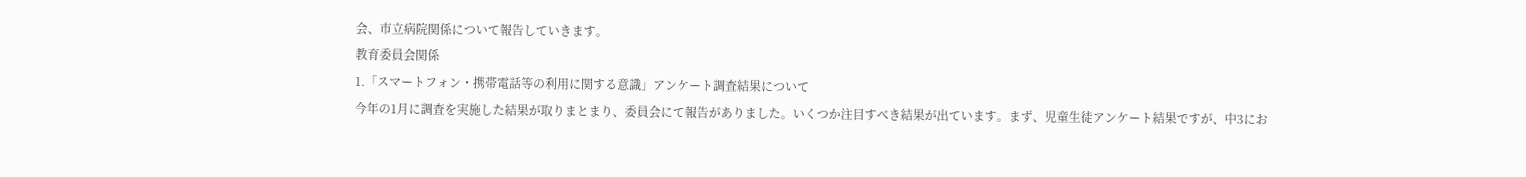会、市立病院関係について報告していきます。
教育委員会関係
1.「スマートフォン・携帯電話等の利用に関する意識」アンケート調査結果について
今年の1月に調査を実施した結果が取りまとまり、委員会にて報告がありました。いくつか注目すべき結果が出ています。まず、児童生徒アンケート結果ですが、中3にお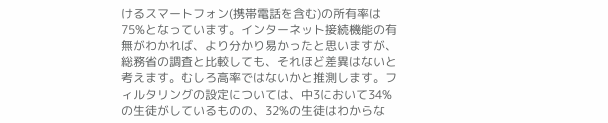けるスマートフォン(携帯電話を含む)の所有率は75%となっています。インターネット接続機能の有無がわかれば、より分かり易かったと思いますが、総務省の調査と比較しても、それほど差異はないと考えます。むしろ高率ではないかと推測します。フィルタリングの設定については、中3において34%の生徒がしているものの、32%の生徒はわからな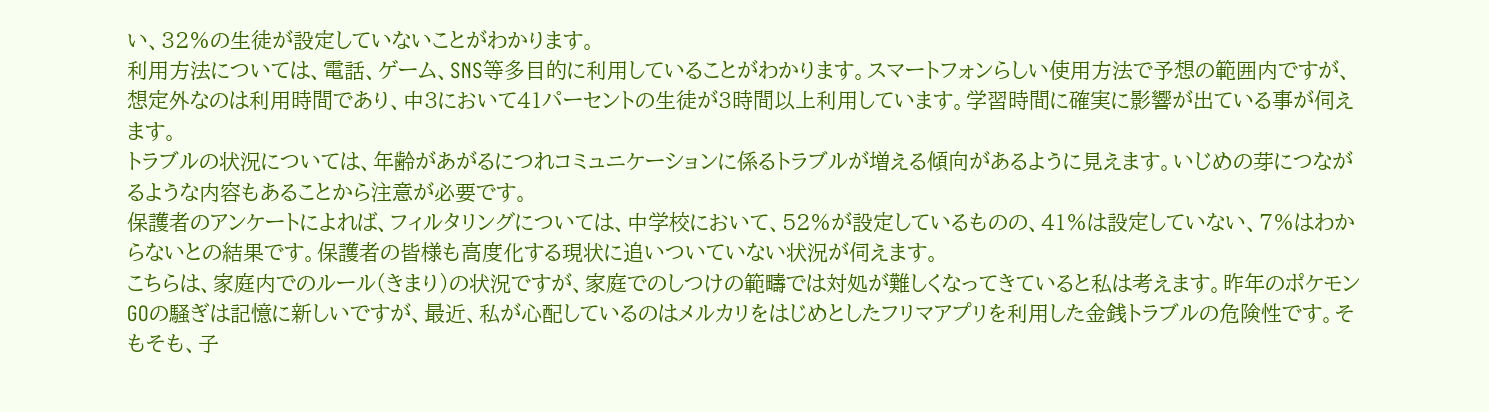い、32%の生徒が設定していないことがわかります。
利用方法については、電話、ゲーム、SNS等多目的に利用していることがわかります。スマートフォンらしい使用方法で予想の範囲内ですが、想定外なのは利用時間であり、中3において41パーセントの生徒が3時間以上利用しています。学習時間に確実に影響が出ている事が伺えます。
トラブルの状況については、年齢があがるにつれコミュニケーションに係るトラブルが増える傾向があるように見えます。いじめの芽につながるような内容もあることから注意が必要です。
保護者のアンケートによれば、フィルタリングについては、中学校において、52%が設定しているものの、41%は設定していない、7%はわからないとの結果です。保護者の皆様も高度化する現状に追いついていない状況が伺えます。
こちらは、家庭内でのルール(きまり)の状況ですが、家庭でのしつけの範疇では対処が難しくなってきていると私は考えます。昨年のポケモンGOの騒ぎは記憶に新しいですが、最近、私が心配しているのはメルカリをはじめとしたフリマアプリを利用した金銭トラブルの危険性です。そもそも、子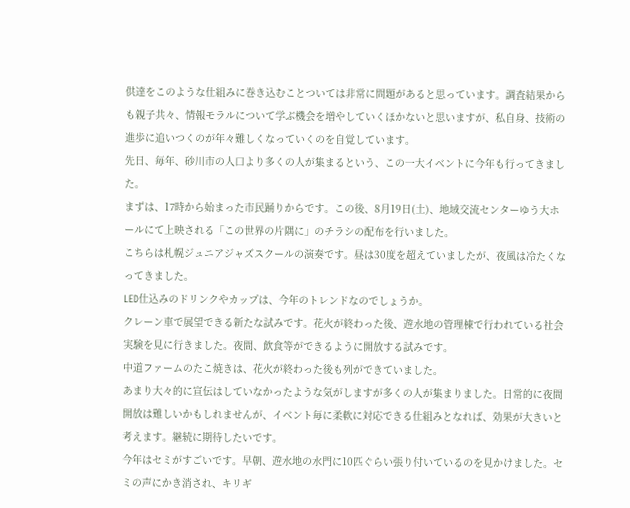供達をこのような仕組みに巻き込むことついては非常に問題があると思っています。調査結果からも親子共々、情報モラルについて学ぶ機会を増やしていくほかないと思いますが、私自身、技術の進歩に追いつくのが年々難しくなっていくのを自覚しています。
先日、毎年、砂川市の人口より多くの人が集まるという、この一大イベントに今年も行ってきました。
まずは、17時から始まった市民踊りからです。この後、8月19日(土)、地域交流センターゆう大ホールにて上映される「この世界の片隅に」のチラシの配布を行いました。
こちらは札幌ジュニアジャズスクールの演奏です。昼は30度を超えていましたが、夜風は冷たくなってきました。
LED仕込みのドリンクやカップは、今年のトレンドなのでしょうか。
クレーン車で展望できる新たな試みです。花火が終わった後、遊水地の管理棟で行われている社会実験を見に行きました。夜間、飲食等ができるように開放する試みです。
中道ファームのたこ焼きは、花火が終わった後も列ができていました。
あまり大々的に宣伝はしていなかったような気がしますが多くの人が集まりました。日常的に夜間開放は難しいかもしれませんが、イベント毎に柔軟に対応できる仕組みとなれば、効果が大きいと考えます。継続に期待したいです。
今年はセミがすごいです。早朝、遊水地の水門に10匹ぐらい張り付いているのを見かけました。セミの声にかき消され、キリギ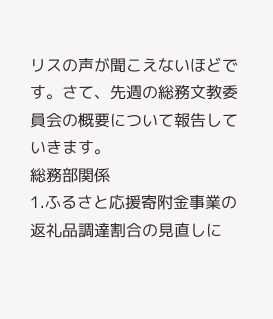リスの声が聞こえないほどです。さて、先週の総務文教委員会の概要について報告していきます。
総務部関係
1.ふるさと応援寄附金事業の返礼品調達割合の見直しに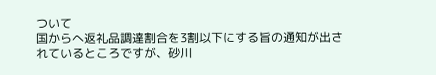ついて
国からへ返礼品調達割合を3割以下にする旨の通知が出されているところですが、砂川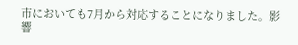市においても7月から対応することになりました。影響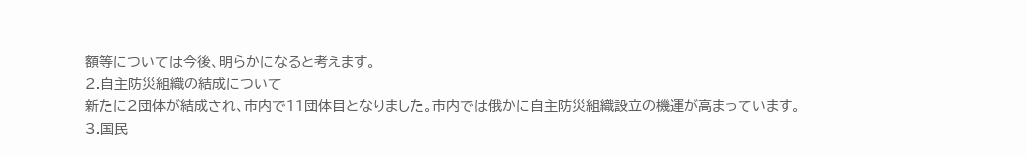額等については今後、明らかになると考えます。
2.自主防災組織の結成について
新たに2団体が結成され、市内で11団体目となりました。市内では俄かに自主防災組織設立の機運が高まっています。
3.国民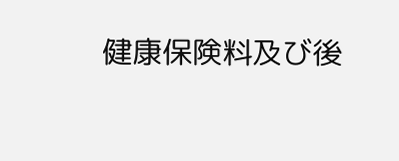健康保険料及び後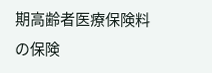期高齢者医療保険料の保険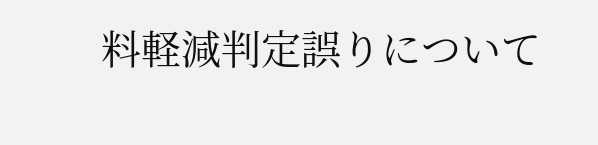料軽減判定誤りについて